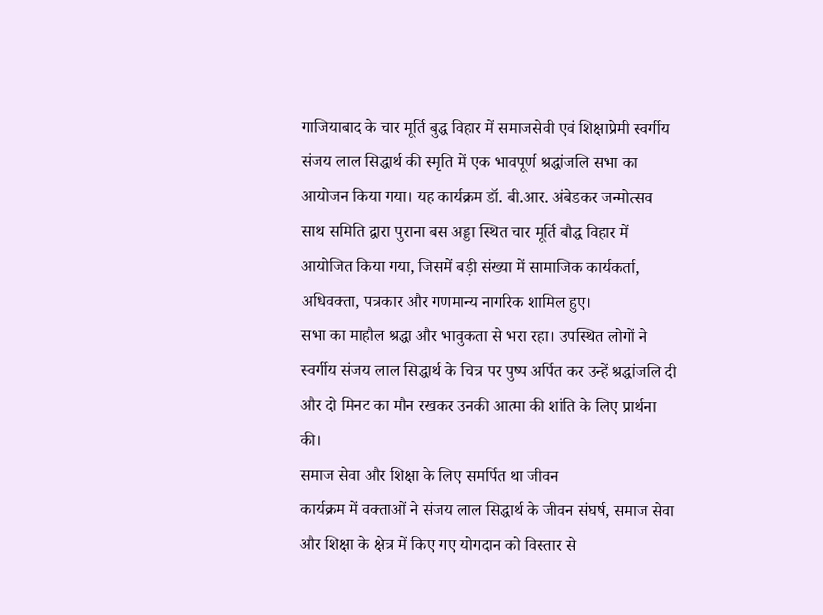गाजियाबाद के चार मूर्ति बुद्ध विहार में समाजसेवी एवं शिक्षाप्रेमी स्वर्गीय संजय लाल सिद्धार्थ की स्मृति में एक भावपूर्ण श्रद्धांजलि सभा का आयोजन किया गया। यह कार्यक्रम डॉ. बी.आर. अंबेडकर जन्मोत्सव साथ समिति द्वारा पुराना बस अड्डा स्थित चार मूर्ति बौद्ध विहार में आयोजित किया गया, जिसमें बड़ी संख्या में सामाजिक कार्यकर्ता, अधिवक्ता, पत्रकार और गणमान्य नागरिक शामिल हुए।
सभा का माहौल श्रद्धा और भावुकता से भरा रहा। उपस्थित लोगों ने स्वर्गीय संजय लाल सिद्धार्थ के चित्र पर पुष्प अर्पित कर उन्हें श्रद्धांजलि दी और दो मिनट का मौन रखकर उनकी आत्मा की शांति के लिए प्रार्थना की।
समाज सेवा और शिक्षा के लिए समर्पित था जीवन
कार्यक्रम में वक्ताओं ने संजय लाल सिद्धार्थ के जीवन संघर्ष, समाज सेवा और शिक्षा के क्षेत्र में किए गए योगदान को विस्तार से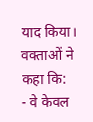याद किया।
वक्ताओं ने कहा कि:
- वे केवल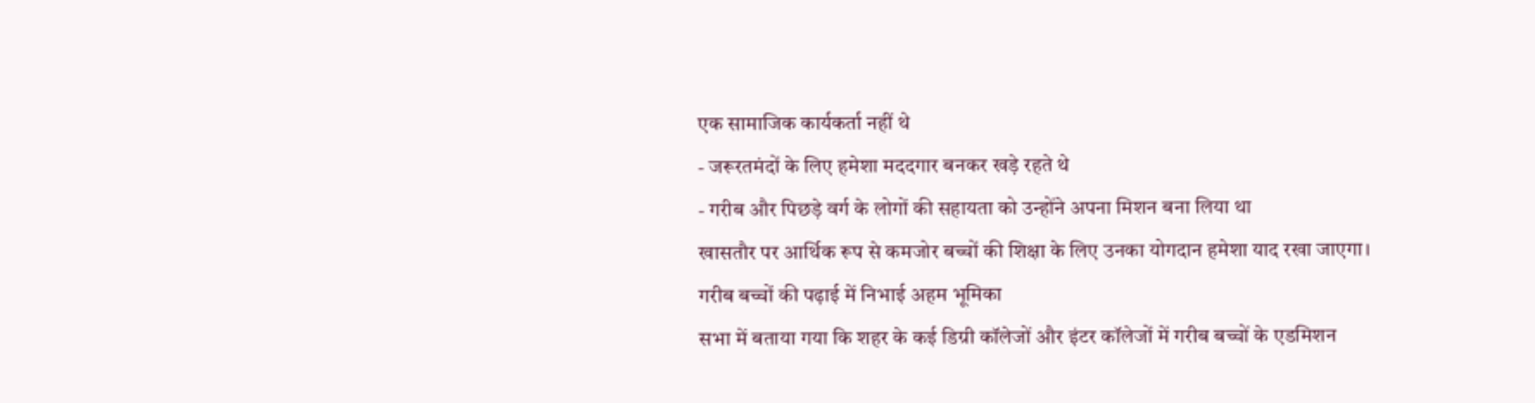एक सामाजिक कार्यकर्ता नहीं थे
- जरूरतमंदों के लिए हमेशा मददगार बनकर खड़े रहते थे
- गरीब और पिछड़े वर्ग के लोगों की सहायता को उन्होंने अपना मिशन बना लिया था
खासतौर पर आर्थिक रूप से कमजोर बच्चों की शिक्षा के लिए उनका योगदान हमेशा याद रखा जाएगा।
गरीब बच्चों की पढ़ाई में निभाई अहम भूमिका
सभा में बताया गया कि शहर के कई डिग्री कॉलेजों और इंटर कॉलेजों में गरीब बच्चों के एडमिशन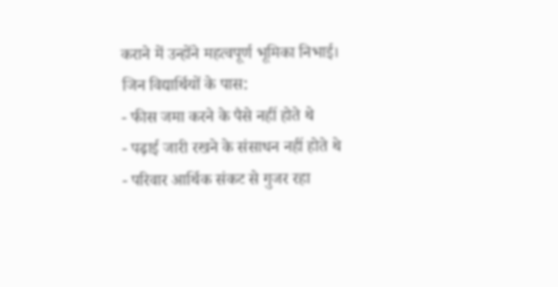कराने में उन्होंने महत्वपूर्ण भूमिका निभाई।
जिन विद्यार्थियों के पास:
- फीस जमा करने के पैसे नहीं होते थे
- पढ़ाई जारी रखने के संसाधन नहीं होते थे
- परिवार आर्थिक संकट से गुजर रहा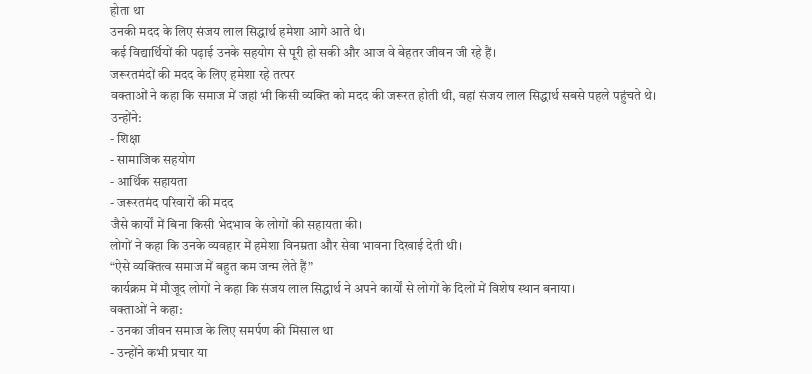होता था
उनकी मदद के लिए संजय लाल सिद्धार्थ हमेशा आगे आते थे।
कई विद्यार्थियों की पढ़ाई उनके सहयोग से पूरी हो सकी और आज वे बेहतर जीवन जी रहे हैं।
जरूरतमंदों की मदद के लिए हमेशा रहे तत्पर
वक्ताओं ने कहा कि समाज में जहां भी किसी व्यक्ति को मदद की जरूरत होती थी, वहां संजय लाल सिद्धार्थ सबसे पहले पहुंचते थे।
उन्होंने:
- शिक्षा
- सामाजिक सहयोग
- आर्थिक सहायता
- जरूरतमंद परिवारों की मदद
जैसे कार्यों में बिना किसी भेदभाव के लोगों की सहायता की।
लोगों ने कहा कि उनके व्यवहार में हमेशा विनम्रता और सेवा भावना दिखाई देती थी।
“ऐसे व्यक्तित्व समाज में बहुत कम जन्म लेते हैं”
कार्यक्रम में मौजूद लोगों ने कहा कि संजय लाल सिद्धार्थ ने अपने कार्यों से लोगों के दिलों में विशेष स्थान बनाया।
वक्ताओं ने कहा:
- उनका जीवन समाज के लिए समर्पण की मिसाल था
- उन्होंने कभी प्रचार या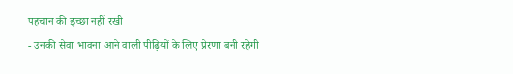पहचान की इच्छा नहीं रखी
- उनकी सेवा भावना आने वाली पीढ़ियों के लिए प्रेरणा बनी रहेगी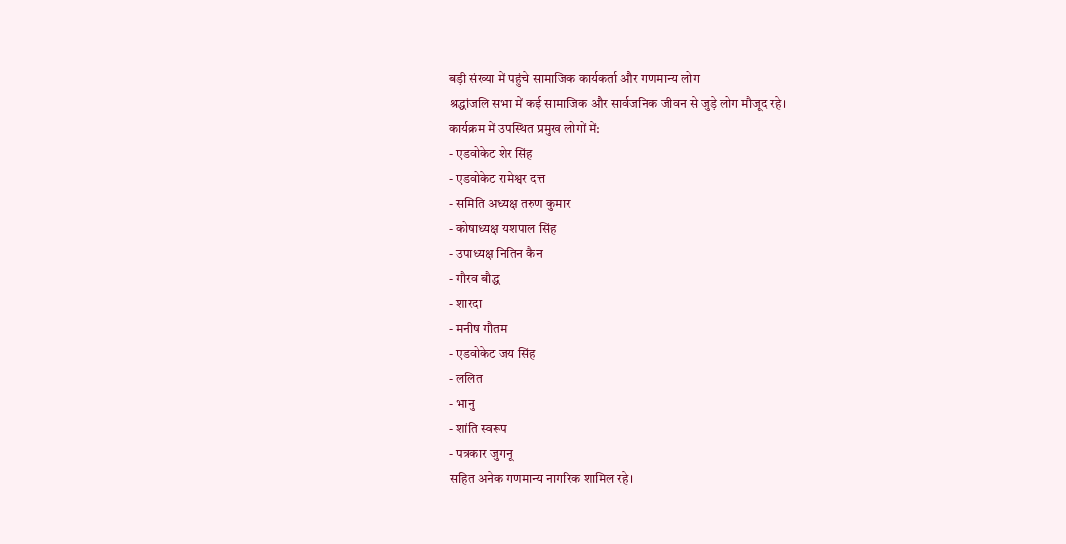बड़ी संख्या में पहुंचे सामाजिक कार्यकर्ता और गणमान्य लोग
श्रद्धांजलि सभा में कई सामाजिक और सार्वजनिक जीवन से जुड़े लोग मौजूद रहे।
कार्यक्रम में उपस्थित प्रमुख लोगों में:
- एडवोकेट शेर सिंह
- एडवोकेट रामेश्वर दत्त
- समिति अध्यक्ष तरुण कुमार
- कोषाध्यक्ष यशपाल सिंह
- उपाध्यक्ष नितिन कैन
- गौरव बौद्ध
- शारदा
- मनीष गौतम
- एडवोकेट जय सिंह
- ललित
- भानु
- शांति स्वरूप
- पत्रकार जुगनू
सहित अनेक गणमान्य नागरिक शामिल रहे।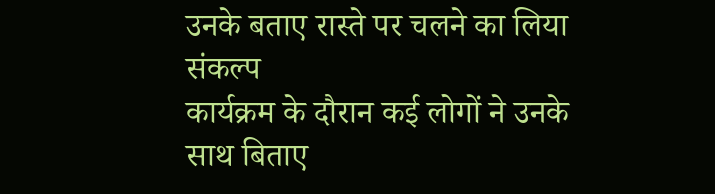उनके बताए रास्ते पर चलने का लिया संकल्प
कार्यक्रम के दौरान कई लोगों ने उनके साथ बिताए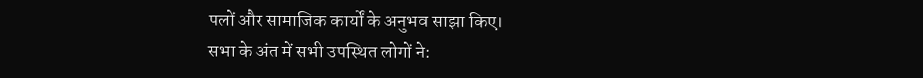पलों और सामाजिक कार्यों के अनुभव साझा किए।
सभा के अंत में सभी उपस्थित लोगों ने: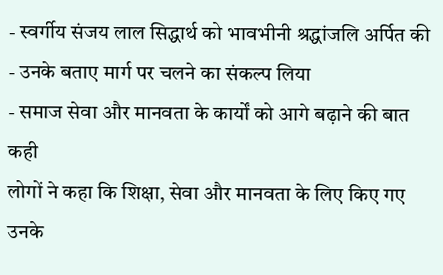- स्वर्गीय संजय लाल सिद्धार्थ को भावभीनी श्रद्धांजलि अर्पित की
- उनके बताए मार्ग पर चलने का संकल्प लिया
- समाज सेवा और मानवता के कार्यों को आगे बढ़ाने की बात कही
लोगों ने कहा कि शिक्षा, सेवा और मानवता के लिए किए गए उनके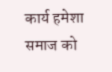कार्य हमेशा समाज को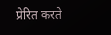प्रेरित करते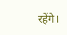रहेंगे।